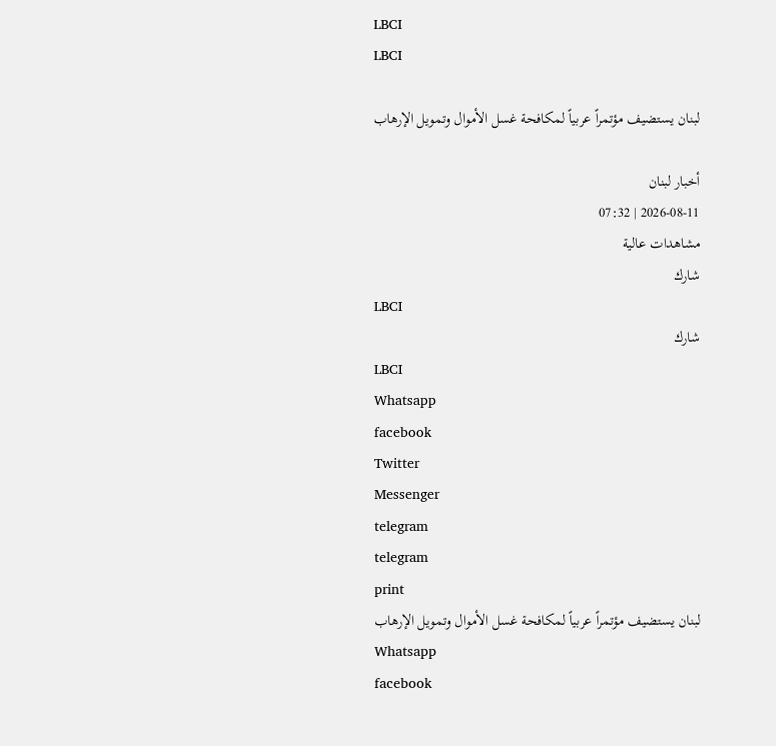LBCI
LBCI

لبنان يستضيف مؤتمراً عربياً لمكافحة غسل الأموال وتمويل الإرهاب

أخبار لبنان
2026-08-11 | 07:32
مشاهدات عالية
شارك
LBCI
شارك
LBCI
Whatsapp
facebook
Twitter
Messenger
telegram
telegram
print
لبنان يستضيف مؤتمراً عربياً لمكافحة غسل الأموال وتمويل الإرهاب
Whatsapp
facebook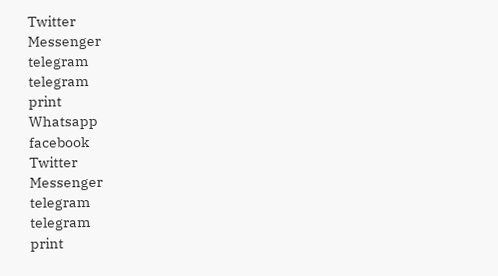Twitter
Messenger
telegram
telegram
print
Whatsapp
facebook
Twitter
Messenger
telegram
telegram
print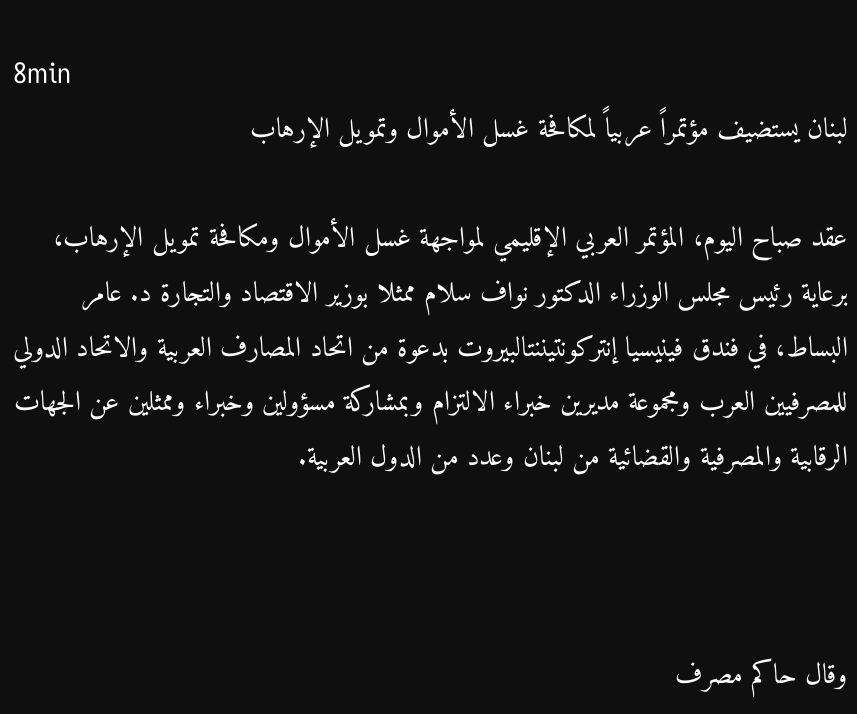8min
لبنان يستضيف مؤتمراً عربياً لمكافحة غسل الأموال وتمويل الإرهاب

عقد صباح اليوم، المؤتمر العربي الإقليمي لمواجهة غسل الأموال ومكافحة تمويل الإرهاب، برعاية رئيس مجلس الوزراء الدكتور نواف سلام ممثلا بوزير الاقتصاد والتجارة د. عامر البساط، في فندق فينيسيا إنتركونتيننتالبيروت بدعوة من اتحاد المصارف العربية والاتحاد الدولي للمصرفيين العرب ومجموعة مديرين خبراء الالتزام وبمشاركة مسؤولين وخبراء وممثلين عن الجهات الرقابية والمصرفية والقضائية من لبنان وعدد من الدول العربية.



وقال حاكم مصرف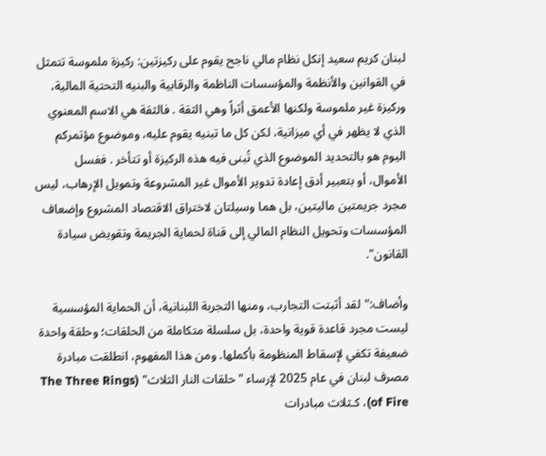لبنان كريم سعيد إنكل نظام مالي ناجح يقوم على ركيزتين: ركيزة ملموسة تتمثل في القوانين والأنظمة والمؤسسات الناظمة والرقابية والبنيه التحتية المالية، وركيزة غير ملموسة ولكنها الأعمق أثراً وهي الثقة . فالثقة هي الاسم المعنوي الذي لا يظهر في أي ميزانية، لكن كل ما تبنيه يقوم عليه، وموضوع مؤتمركم اليوم هو بالتحديد الموضوع الذي تُبنى فيه هذه الركيزة أو تتأخر . فغسل الأموال، أو بتعبير أدق إعادة تدوير الأموال غير المشروعة وتمويل الإرهاب، ليس مجرد جريمتين ماليتين، بل هما وسيلتان لاختراق الاقتصاد المشروع وإضعاف المؤسسات وتحويل النظام المالي إلى قناة لحماية الجريمة وتقويض سيادة القانون".

وأضاف:"لقد أثبتت التجارب، ومنها التجربة اللبنانية، أن الحماية المؤسسية ليست مجرد قاعدة قوية واحدة، بل سلسلة متكاملة من الحلقات؛ وحلقة واحدة ضعيفة تكفي لإسقاط المنظومة بأكملها. ومن هذا المفهوم، انطلقت مبادرة مصرف لبنان في عام 2025 لإرساء "حلقات النار الثلاث" (The Three Rings of Fire)، كـثلاث مبادرات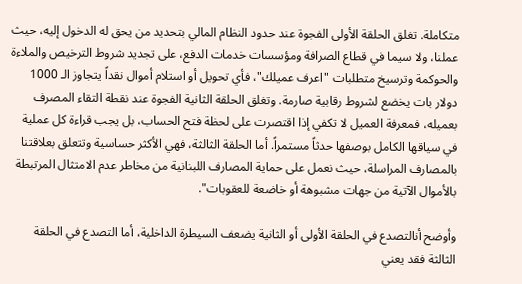متكاملة. تغلق الحلقة الأولى الفجوة عند حدود النظام المالي بتحديد من يحق له الدخول إليه، حيث عملنا، ولا سيما في قطاع الصرافة ومؤسسات خدمات الدفع، على تجديد شروط الترخيص والملاءة والحوكمة وترسيخ متطلبات "اعرف عميلك"، فأي تحويل أو استلام أموال نقداً يتجاوز الـ 1000 دولار بات يخضع لشروط رقابية صارمة. وتغلق الحلقة الثانية الفجوة عند نقطة التقاء المصرف بعميله، فمعرفة العميل لا تكفي إذا اقتصرت على لحظة فتح الحساب، بل يجب قراءة كل عملية في سياقها الكامل بوصفها حدثاً مستمراً. أما الحلقة الثالثة، فهي الأكثر حساسية وتتعلق بعلاقتنا بالمصارف المراسلة، حيث نعمل على حماية المصارف اللبنانية من مخاطر عدم الامتثال المرتبطة بالأموال الآتية من جهات مشبوهة أو خاضعة للعقوبات".

وأوضح أنالتصدع في الحلقة الأولى أو الثانية يضعف السيطرة الداخلية، أما التصدع في الحلقة الثالثة فقد يعني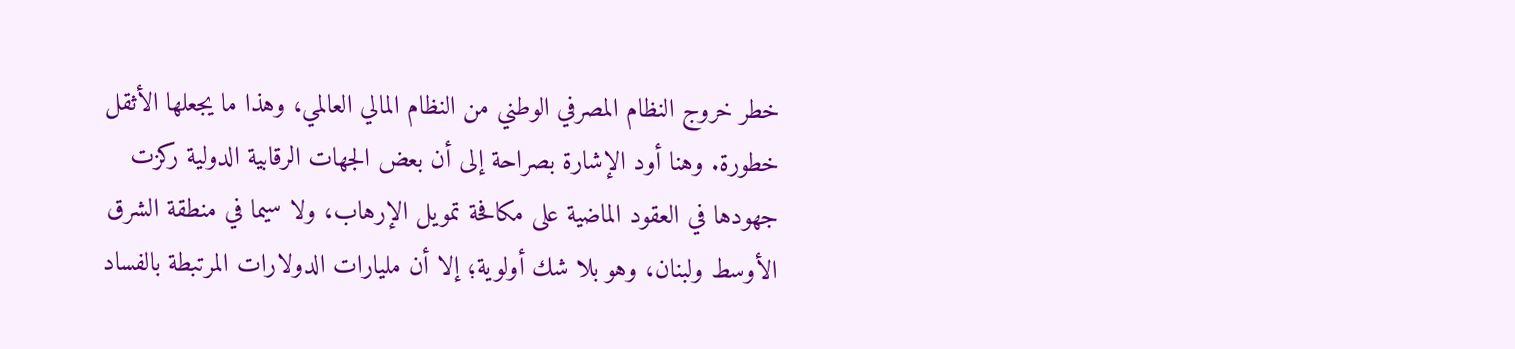خطر خروج النظام المصرفي الوطني من النظام المالي العالمي، وهذا ما يجعلها الأثقل خطورة. وهنا أود الإشارة بصراحة إلى أن بعض الجهات الرقابية الدولية ركزت جهودها في العقود الماضية على مكافحة تمويل الإرهاب، ولا سيما في منطقة الشرق الأوسط ولبنان، وهو بلا شك أولوية؛ إلا أن مليارات الدولارات المرتبطة بالفساد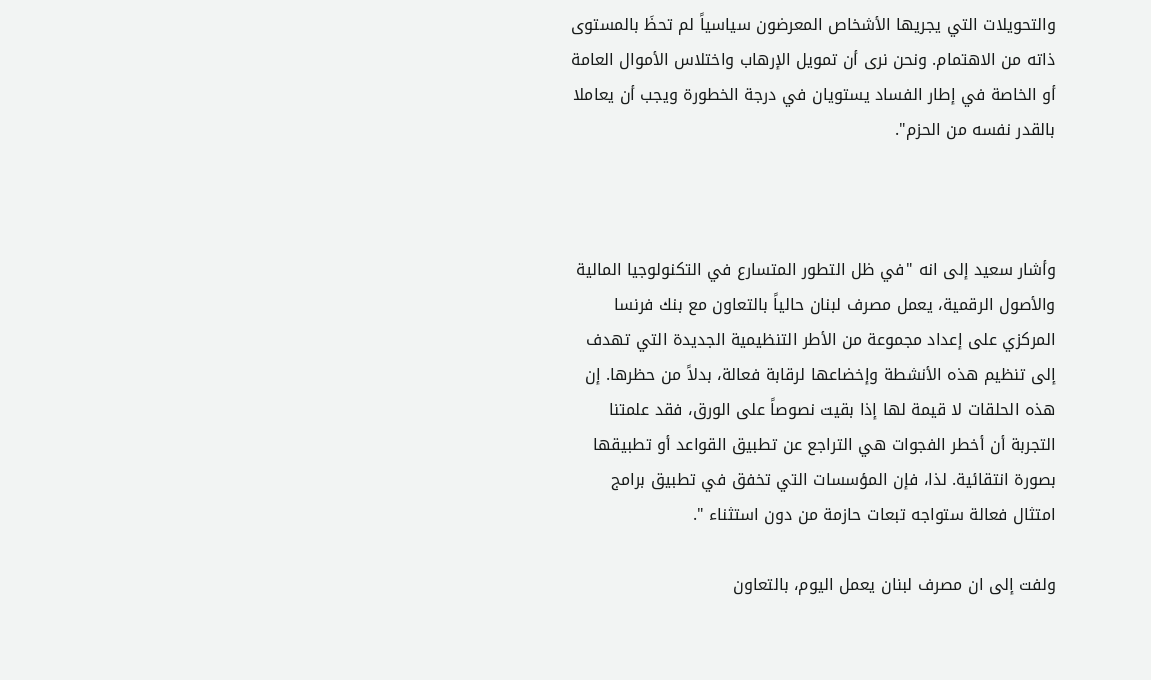والتحويلات التي يجريها الأشخاص المعرضون سياسياً لم تحظَ بالمستوى ذاته من الاهتمام. ونحن نرى أن تمويل الإرهاب واختلاس الأموال العامة أو الخاصة في إطار الفساد يستويان في درجة الخطورة ويجب أن يعاملا بالقدر نفسه من الحزم".



وأشار سعيد إلى انه "في ظل التطور المتسارع في التكنولوجيا المالية والأصول الرقمية، يعمل مصرف لبنان حالياً بالتعاون مع بنك فرنسا المركزي على إعداد مجموعة من الأطر التنظيمية الجديدة التي تهدف إلى تنظيم هذه الأنشطة وإخضاعها لرقابة فعالة، بدلاً من حظرها. إن هذه الحلقات لا قيمة لها إذا بقيت نصوصاً على الورق، فقد علمتنا التجربة أن أخطر الفجوات هي التراجع عن تطبيق القواعد أو تطبيقها بصورة انتقائية. لذا، فإن المؤسسات التي تخفق في تطبيق برامج امتثال فعالة ستواجه تبعات حازمة من دون استثناء ".

ولفت إلى ان مصرف لبنان يعمل اليوم، بالتعاون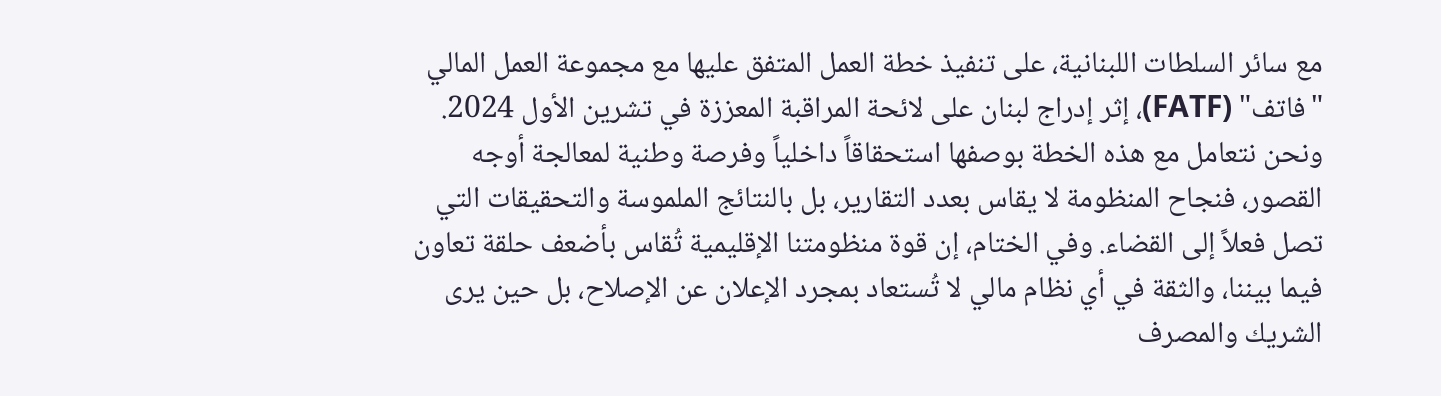مع سائر السلطات اللبنانية، على تنفيذ خطة العمل المتفق عليها مع مجموعة العمل المالي "فاتف" (FATF)، إثر إدراج لبنان على لائحة المراقبة المعززة في تشرين الأول 2024. ونحن نتعامل مع هذه الخطة بوصفها استحقاقاً داخلياً وفرصة وطنية لمعالجة أوجه القصور، فنجاح المنظومة لا يقاس بعدد التقارير، بل بالنتائج الملموسة والتحقيقات التي تصل فعلاً إلى القضاء. وفي الختام، إن قوة منظومتنا الإقليمية تُقاس بأضعف حلقة تعاون فيما بيننا، والثقة في أي نظام مالي لا تُستعاد بمجرد الإعلان عن الإصلاح، بل حين يرى الشريك والمصرف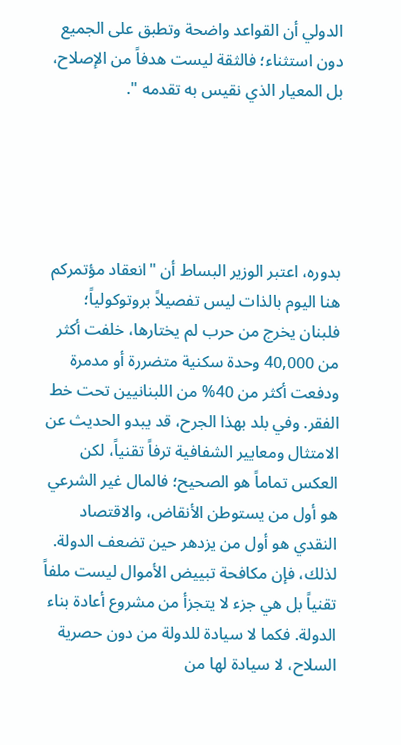الدولي أن القواعد واضحة وتطبق على الجميع دون استثناء؛ فالثقة ليست هدفاً من الإصلاح، بل المعيار الذي نقيس به تقدمه ".





بدوره، اعتبر الوزير البساط أن "انعقاد مؤتمركم هنا اليوم بالذات ليس تفصيلاً بروتوكولياً؛ فلبنان يخرج من حرب لم يختارها، خلفت أكثر من 40,000 وحدة سكنية متضررة أو مدمرة ودفعت أكثر من 40% من اللبنانيين تحت خط الفقر. وفي بلد بهذا الجرح، قد يبدو الحديث عن الامتثال ومعايير الشفافية ترفاً تقنياً، لكن العكس تماماً هو الصحيح؛ فالمال غير الشرعي هو أول من يستوطن الأنقاض، والاقتصاد النقدي هو أول من يزدهر حين تضعف الدولة. لذلك، فإن مكافحة تبييض الأموال ليست ملفاً تقنياً بل هي جزء لا يتجزأ من مشروع أعادة بناء الدولة. فكما لا سيادة للدولة من دون حصرية السلاح، لا سيادة لها من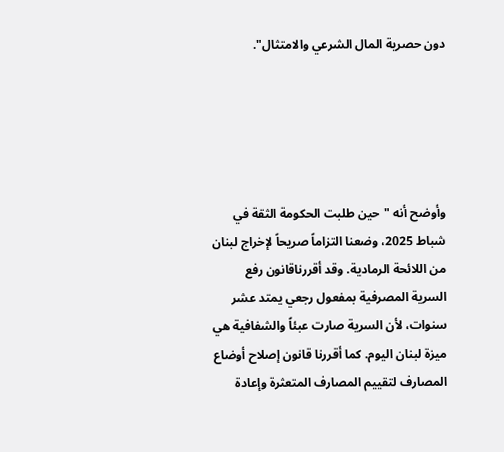دون حصرية المال الشرعي والامتثال".





وأوضح أنه "حين طلبت الحكومة الثقة في شباط 2025، وضعنا التزاماً صريحاً لإخراج لبنان من اللائحة الرمادية. وقد أقررناقانون رفع السرية المصرفية بمفعول رجعي يمتد عشر سنوات، لأن السرية صارت عبئاً والشفافية هي ميزة لبنان اليوم. كما أقررنا قانون إصلاح أوضاع المصارف لتقييم المصارف المتعثرة وإعادة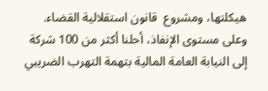هيكلتها، ومشروع  قانون استقلالية القضاء. وعلى مستوى الإنفاذ، أحلنا أكثر من 100 شركة إلى النيابة العامة المالية بتهمة التهرب الضريبي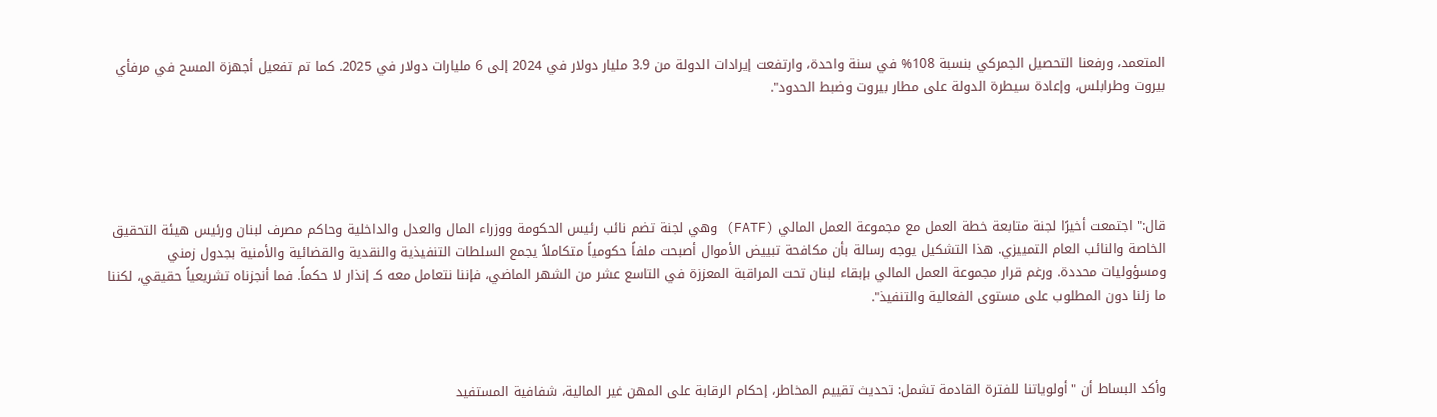المتعمد، ورفعنا التحصيل الجمركي بنسبة 108% في سنة واحدة، وارتفعت إيرادات الدولة من 3.9 مليار دولار في 2024 إلى 6 مليارات دولار في 2025. كما تم تفعيل أجهزة المسح في مرفأي بيروت وطرابلس، وإعادة سيطرة الدولة على مطار بيروت وضبط الحدود".





قال:" اجتمعت أخيرًا لجنة متابعة خطة العمل مع مجموعة العمل المالي (FATF) وهي لجنة تضم نائب رئيس الحكومة ووزراء المال والعدل والداخلية وحاكم مصرف لبنان ورئيس هيئة التحقيق الخاصة والنائب العام التمييزي. هذا التشكيل يوجه رسالة بأن مكافحة تبييض الأموال أصبحت ملفاً حكومياً متكاملاً يجمع السلطات التنفيذية والنقدية والقضائية والأمنية بجدول زمني ومسؤوليات محددة. ورغم قرار مجموعة العمل المالي بإبقاء لبنان تحت المراقبة المعززة في التاسع عشر من الشهر الماضي، فإننا نتعامل معه كـ إنذار لا حكماً. فما أنجزناه تشريعياً حقيقي، لكننا ما زلنا دون المطلوب على مستوى الفعالية والتنفيذ".



وأكد البساط أن "أولوياتنا للفترة القادمة تشمل: تحديث تقييم المخاطر، إحكام الرقابة على المهن غير المالية، شفافية المستفيد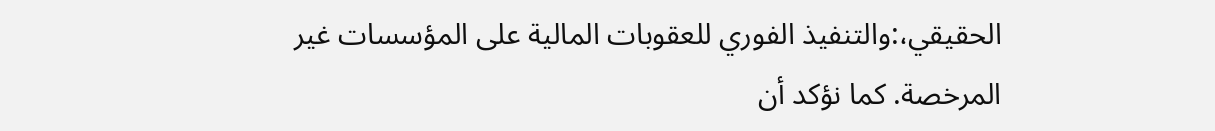الحقيقي،:والتنفيذ الفوري للعقوبات المالية على المؤسسات غير المرخصة. كما نؤكد أن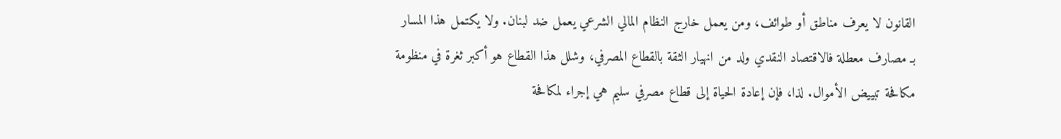القانون لا يعرف مناطق أو طوائف، ومن يعمل خارج النظام المالي الشرعي يعمل ضد لبنان. ولا يكتمل هذا المسار بـ مصارف معطلة فالاقتصاد النقدي ولد من انهيار الثقة بالقطاع المصرفي، وشلل هذا القطاع هو أكبر ثغرة في منظومة مكافحة تبييض الأموال. لذا، فإن إعادة الحياة إلى قطاع مصرفي سليم هي إجراء لمكافحة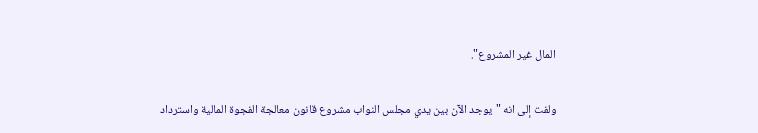المال غير المشروع".

ولفت إلى انه "يوجد الآن بين يدي مجلس النواب مشروع قانون معالجة الفجوة المالية واسترداد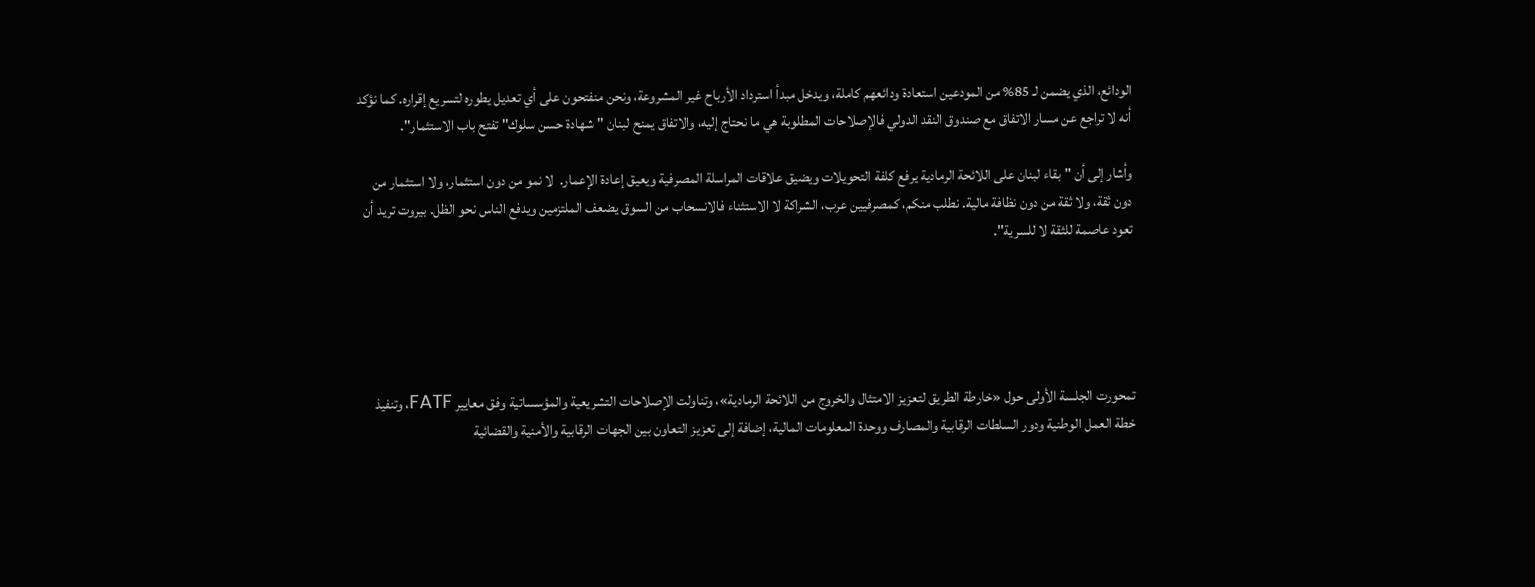الودائع، الذي يضمن لـ 85% من المودعين استعادة ودائعهم كاملة، ويدخل مبدأ استرداد الأرباح غير المشروعة، ونحن منفتحون على أي تعديل يطوره لتسريع إقراره. كما نؤكد أنه لا تراجع عن مسار الاتفاق مع صندوق النقد الدولي فالإصلاحات المطلوبة هي ما نحتاج إليه، والاتفاق يمنح لبنان "شهادة حسن سلوك" تفتح باب الاستثمار".

وأشار إلى أن "بقاء لبنان على اللائحة الرمادية يرفع كلفة التحويلات ويضيق علاقات المراسلة المصرفية ويعيق إعادة الإعمار.  لا نمو من دون استثمار، ولا استثمار من دون ثقة، ولا ثقة من دون نظافة مالية. نطلب منكم، كمصرفيين عرب، الشراكة لا الاستثناء فالانسحاب من السوق يضعف الملتزمين ويدفع الناس نحو الظل. بيروت تريد أن تعود عاصمة للثقة لا للسرية".





تمحورت الجلسة الأولى حول «خارطة الطريق لتعزيز الامتثال والخروج من اللائحة الرمادية»، وتناولت الإصلاحات التشريعية والمؤسساتية وفق معايير FATF، وتنفيذ خطة العمل الوطنية ودور السلطات الرقابية والمصارف ووحدة المعلومات المالية، إضافة إلى تعزيز التعاون بين الجهات الرقابية والأمنية والقضائية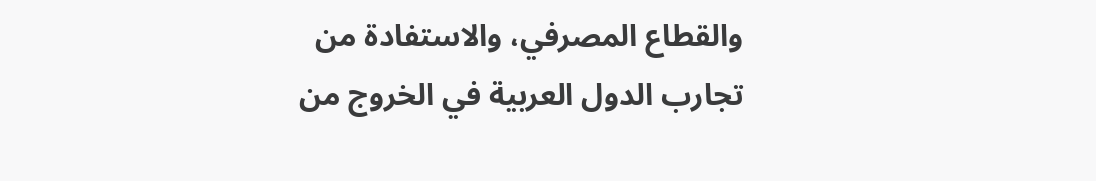والقطاع المصرفي، والاستفادة من تجارب الدول العربية في الخروج من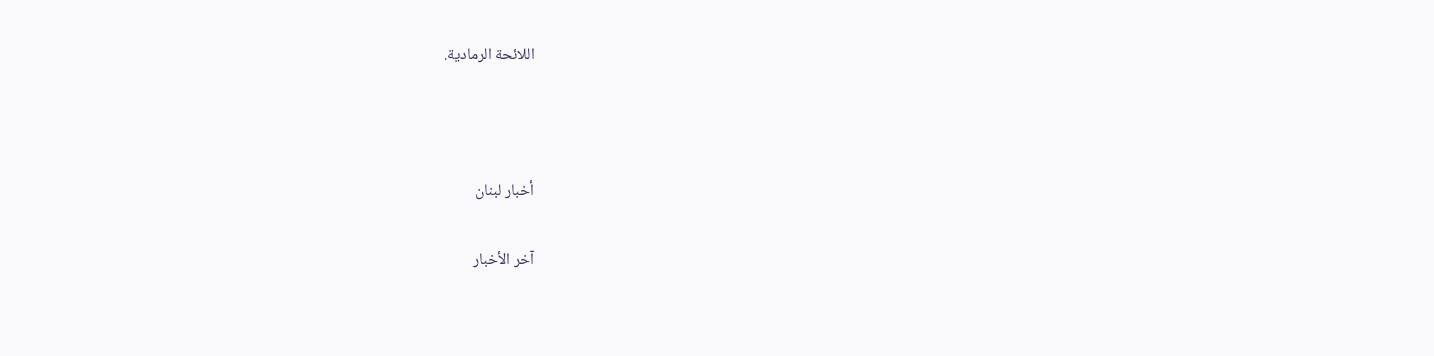اللائحة الرمادية.



أخبار لبنان

آخر الأخبار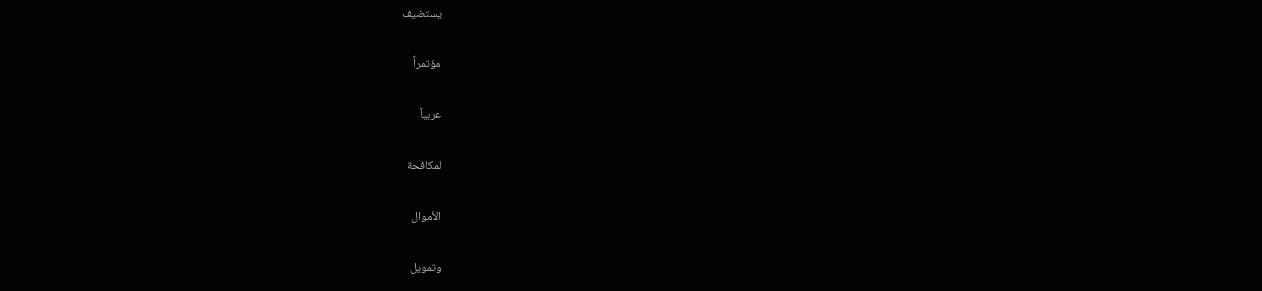يستضيف

مؤتمراً

عربياً

لمكافحة

الأموال

وتمويل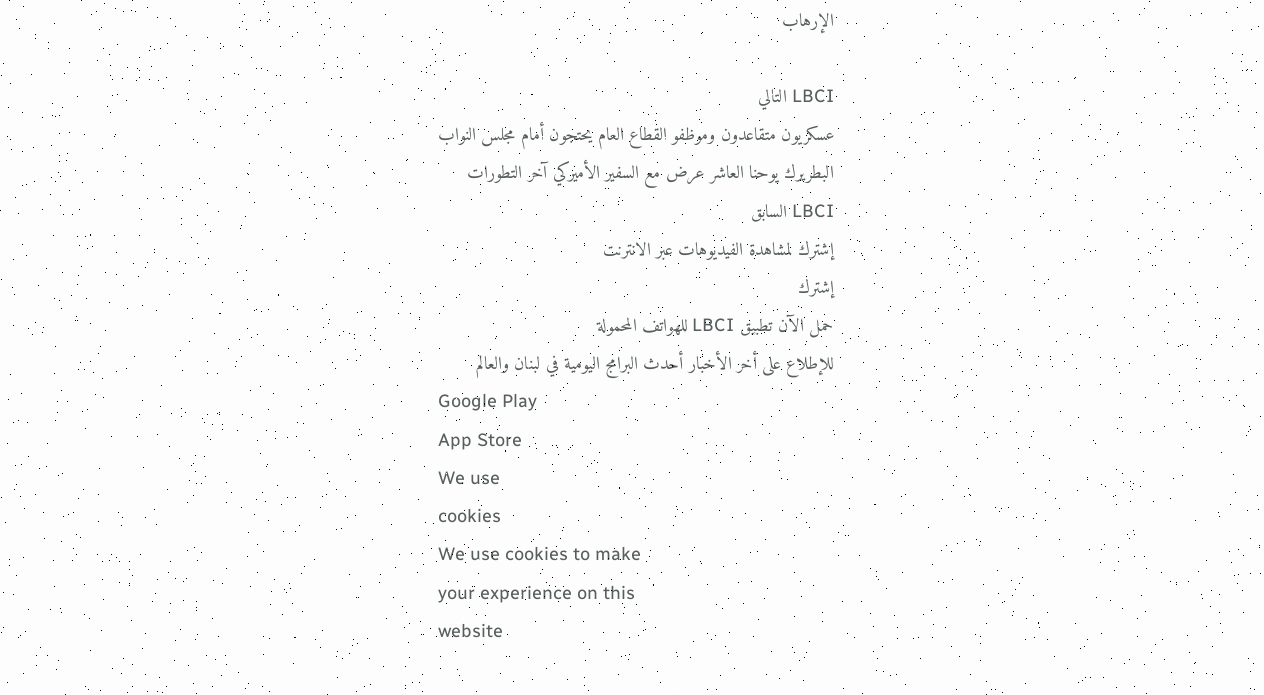الإرهاب

LBCI التالي
عسكريون متقاعدون وموظفو القطاع العام يحتجون أمام مجلس النواب
البطريرك يوحنا العاشر عرض مع السفير الأميركي آخر التطورات
LBCI السابق
إشترك لمشاهدة الفيديوهات عبر الانترنت
إشترك
حمل الآن تطبيق LBCI للهواتف المحمولة
للإطلاع على أخر الأخبار أحدث البرامج اليومية في لبنان والعالم
Google Play
App Store
We use
cookies
We use cookies to make
your experience on this
website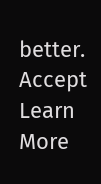better.
Accept
Learn More